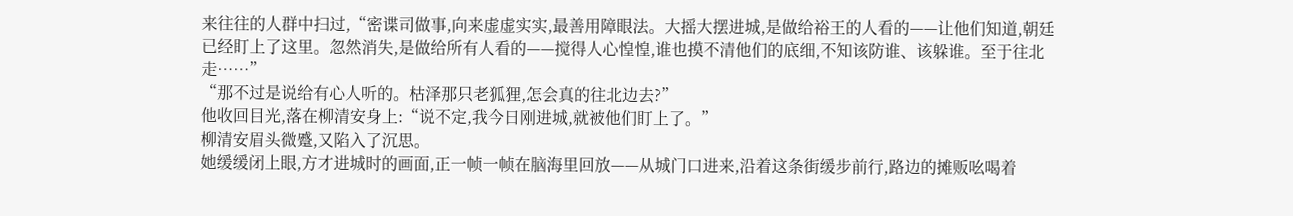来往往的人群中扫过,“密谍司做事,向来虚虚实实,最善用障眼法。大摇大摆进城,是做给裕王的人看的——让他们知道,朝廷已经盯上了这里。忽然消失,是做给所有人看的——搅得人心惶惶,谁也摸不清他们的底细,不知该防谁、该躲谁。至于往北走……”
“那不过是说给有心人听的。枯泽那只老狐狸,怎会真的往北边去?”
他收回目光,落在柳清安身上:“说不定,我今日刚进城,就被他们盯上了。”
柳清安眉头微蹙,又陷入了沉思。
她缓缓闭上眼,方才进城时的画面,正一帧一帧在脑海里回放——从城门口进来,沿着这条街缓步前行,路边的摊贩吆喝着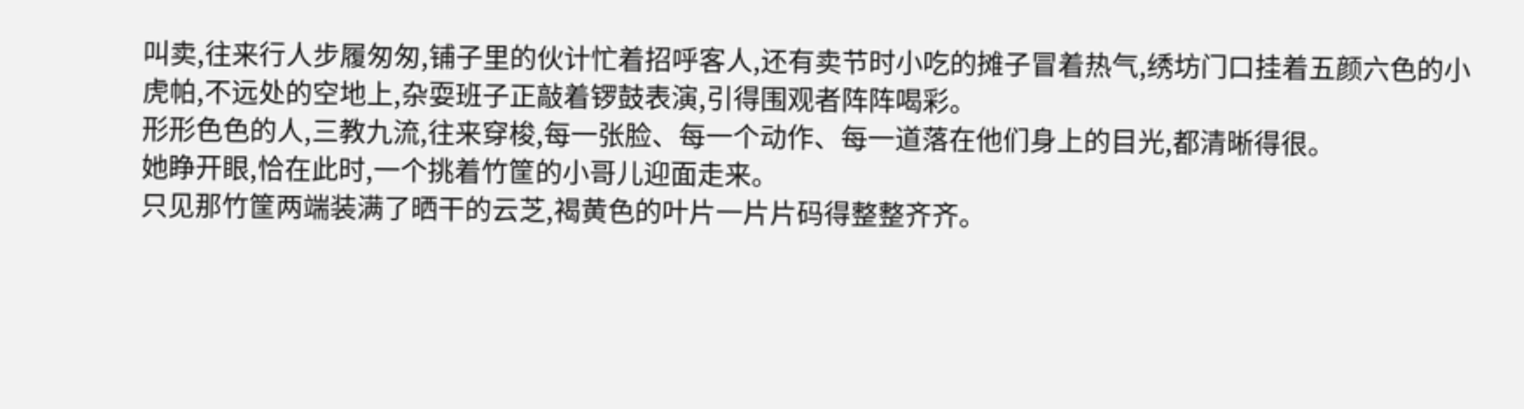叫卖,往来行人步履匆匆,铺子里的伙计忙着招呼客人,还有卖节时小吃的摊子冒着热气,绣坊门口挂着五颜六色的小虎帕,不远处的空地上,杂耍班子正敲着锣鼓表演,引得围观者阵阵喝彩。
形形色色的人,三教九流,往来穿梭,每一张脸、每一个动作、每一道落在他们身上的目光,都清晰得很。
她睁开眼,恰在此时,一个挑着竹筐的小哥儿迎面走来。
只见那竹筐两端装满了晒干的云芝,褐黄色的叶片一片片码得整整齐齐。